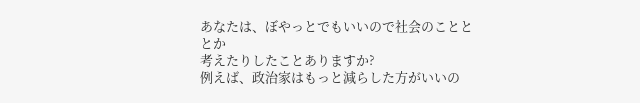あなたは、ぼやっとでもいいので社会のことととか
考えたりしたことありますか?
例えば、政治家はもっと減らした方がいいの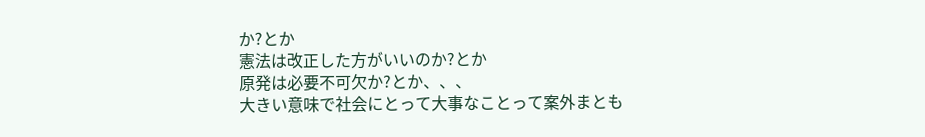か?とか
憲法は改正した方がいいのか?とか
原発は必要不可欠か?とか、、、
大きい意味で社会にとって大事なことって案外まとも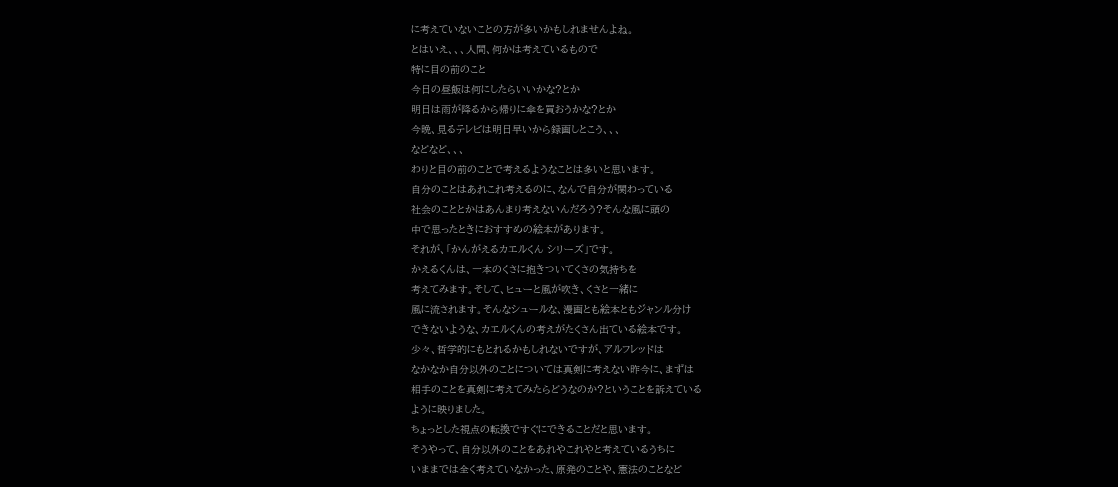に考えていないことの方が多いかもしれませんよね。
とはいえ、、、人間、何かは考えているもので
特に目の前のこと
今日の昼飯は何にしたらいいかな?とか
明日は雨が降るから帰りに傘を買おうかな?とか
今晩、見るテレビは明日早いから録画しとこう、、、
などなど、、、
わりと目の前のことで考えるようなことは多いと思います。
自分のことはあれこれ考えるのに、なんで自分が関わっている
社会のこととかはあんまり考えないんだろう?そんな風に頭の
中で思ったときにおすすめの絵本があります。
それが、「かんがえるカエルくん シリーズ」です。
かえるくんは、一本のくさに抱きついてくさの気持ちを
考えてみます。そして、ヒューと風が吹き、くさと一緒に
風に流されます。そんなシュールな、漫画とも絵本ともジャンル分け
できないような、カエルくんの考えがたくさん出ている絵本です。
少々、哲学的にもとれるかもしれないですが、アルフレッドは
なかなか自分以外のことについては真剣に考えない昨今に、まずは
相手のことを真剣に考えてみたらどうなのか?ということを訴えている
ように映りました。
ちょっとした視点の転換ですぐにできることだと思います。
そうやって、自分以外のことをあれやこれやと考えているうちに
いままでは全く考えていなかった、原発のことや、憲法のことなど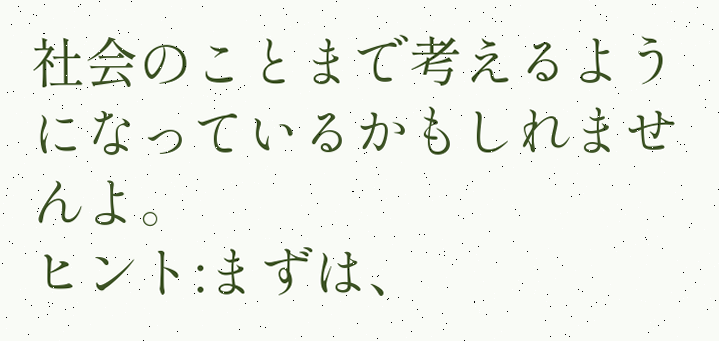社会のことまで考えるようになっているかもしれませんよ。
ヒント:まずは、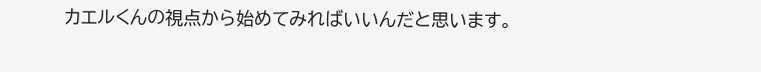カエルくんの視点から始めてみればいいんだと思います。